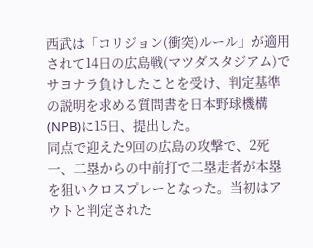西武は「コリジョン(衝突)ルール」が適用されて14日の広島戦(マツダスタジアム)でサヨナラ負けしたことを受け、判定基準の説明を求める質問書を日本野球機構(NPB)に15日、提出した。
同点で迎えた9回の広島の攻撃で、2死一、二塁からの中前打で二塁走者が本塁を狙いクロスプレーとなった。当初はアウトと判定された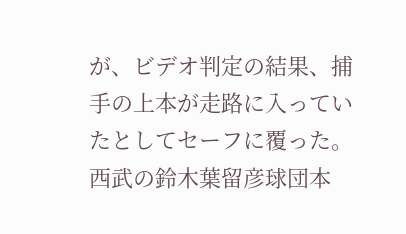が、ビデオ判定の結果、捕手の上本が走路に入っていたとしてセーフに覆った。
西武の鈴木葉留彦球団本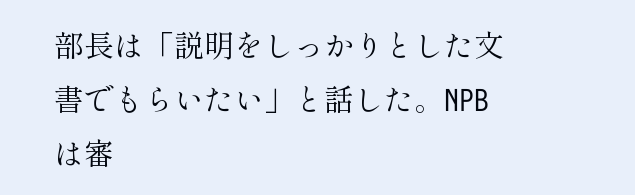部長は「説明をしっかりとした文書でもらいたい」と話した。NPBは審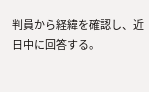判員から経緯を確認し、近日中に回答する。